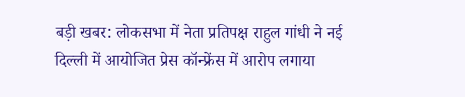बड़ी खबर: लोकसभा में नेता प्रतिपक्ष राहुल गांधी ने नई दिल्ली में आयोजित प्रेस कॉन्फ्रेंस में आरोप लगाया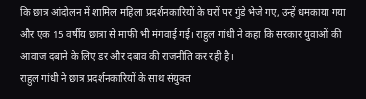कि छात्र आंदोलन में शामिल महिला प्रदर्शनकारियों के घरों पर गुंडे भेजे गए, उन्हें धमकाया गया और एक 15 वर्षीय छात्रा से माफी भी मंगवाई गई। राहुल गांधी ने कहा कि सरकार युवाओं की आवाज दबाने के लिए डर और दबाव की राजनीति कर रही है।
राहुल गांधी ने छात्र प्रदर्शनकारियों के साथ संयुक्त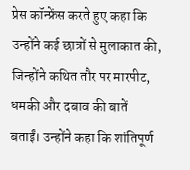प्रेस कॉन्फ्रेंस करते हुए कहा कि उन्होंने कई छात्रों से मुलाकात की, जिन्होंने कथित तौर पर मारपीट, धमकी और दबाव की बातें बताईं। उन्होंने कहा कि शांतिपूर्ण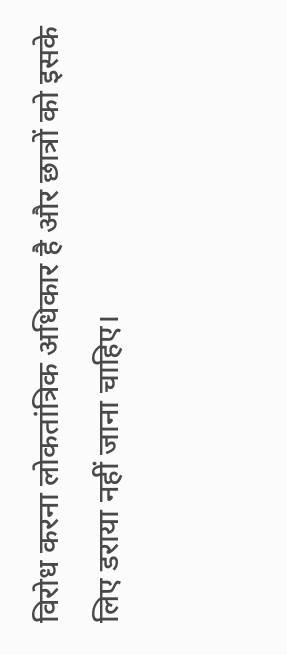विरोध करना लोकतांत्रिक अधिकार है और छात्रों को इसके लिए डराया नहीं जाना चाहिए।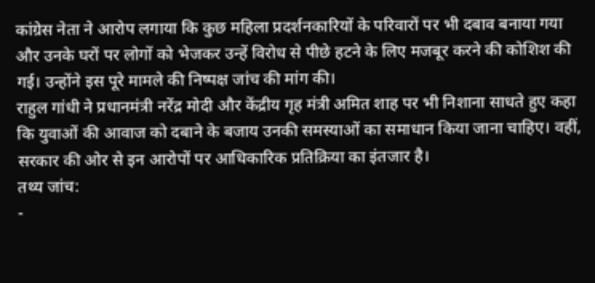कांग्रेस नेता ने आरोप लगाया कि कुछ महिला प्रदर्शनकारियों के परिवारों पर भी दबाव बनाया गया और उनके घरों पर लोगों को भेजकर उन्हें विरोध से पीछे हटने के लिए मजबूर करने की कोशिश की गई। उन्होंने इस पूरे मामले की निष्पक्ष जांच की मांग की।
राहुल गांधी ने प्रधानमंत्री नरेंद्र मोदी और केंद्रीय गृह मंत्री अमित शाह पर भी निशाना साधते हुए कहा कि युवाओं की आवाज को दबाने के बजाय उनकी समस्याओं का समाधान किया जाना चाहिए। वहीं, सरकार की ओर से इन आरोपों पर आधिकारिक प्रतिक्रिया का इंतजार है।
तथ्य जांच:
-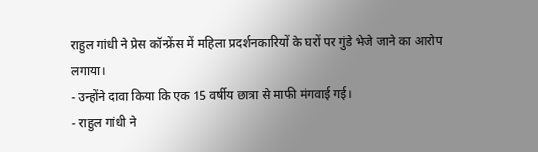राहुल गांधी ने प्रेस कॉन्फ्रेंस में महिला प्रदर्शनकारियों के घरों पर गुंडे भेजे जाने का आरोप लगाया।
- उन्होंने दावा किया कि एक 15 वर्षीय छात्रा से माफी मंगवाई गई।
- राहुल गांधी ने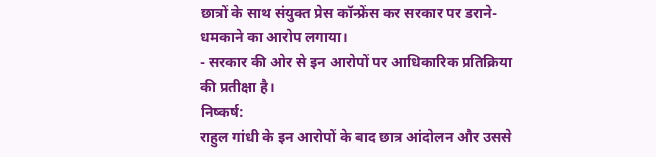छात्रों के साथ संयुक्त प्रेस कॉन्फ्रेंस कर सरकार पर डराने-धमकाने का आरोप लगाया।
- सरकार की ओर से इन आरोपों पर आधिकारिक प्रतिक्रिया की प्रतीक्षा है।
निष्कर्ष:
राहुल गांधी के इन आरोपों के बाद छात्र आंदोलन और उससे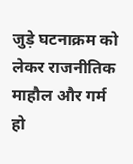जुड़े घटनाक्रम को लेकर राजनीतिक माहौल और गर्म हो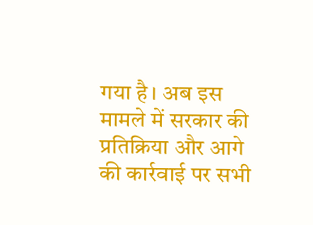गया है। अब इस मामले में सरकार की प्रतिक्रिया और आगे की कार्रवाई पर सभी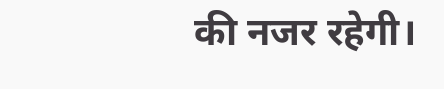की नजर रहेगी।